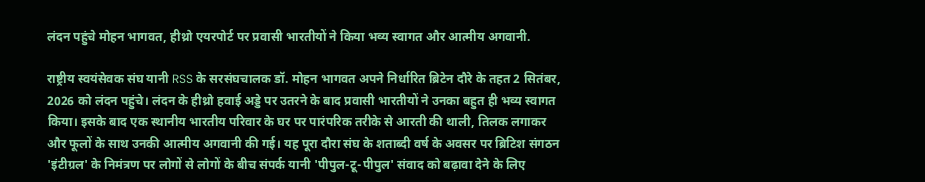लंदन पहुंचे मोहन भागवत, हीथ्रो एयरपोर्ट पर प्रवासी भारतीयों ने किया भव्य स्वागत और आत्मीय अगवानी.

राष्ट्रीय स्वयंसेवक संघ यानी RSS के सरसंघचालक डॉ. मोहन भागवत अपने निर्धारित ब्रिटेन दौरे के तहत 2 सितंबर, 2026 को लंदन पहुंचे। लंदन के हीथ्रो हवाई अड्डे पर उतरने के बाद प्रवासी भारतीयों ने उनका बहुत ही भव्य स्वागत किया। इसके बाद एक स्थानीय भारतीय परिवार के घर पर पारंपरिक तरीके से आरती की थाली, तिलक लगाकर और फूलों के साथ उनकी आत्मीय अगवानी की गई। यह पूरा दौरा संघ के शताब्दी वर्ष के अवसर पर ब्रिटिश संगठन 'इंटीग्रल' के निमंत्रण पर लोगों से लोगों के बीच संपर्क यानी 'पीपुल-टू-पीपुल' संवाद को बढ़ावा देने के लिए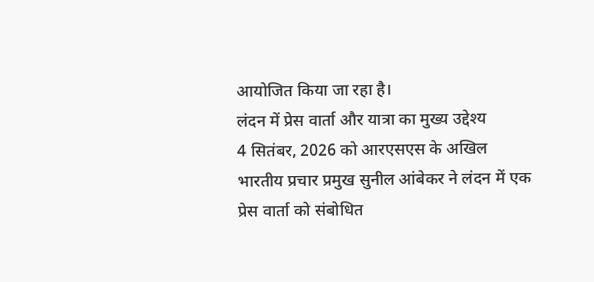आयोजित किया जा रहा है।
लंदन में प्रेस वार्ता और यात्रा का मुख्य उद्देश्य
4 सितंबर, 2026 को आरएसएस के अखिल भारतीय प्रचार प्रमुख सुनील आंबेकर ने लंदन में एक प्रेस वार्ता को संबोधित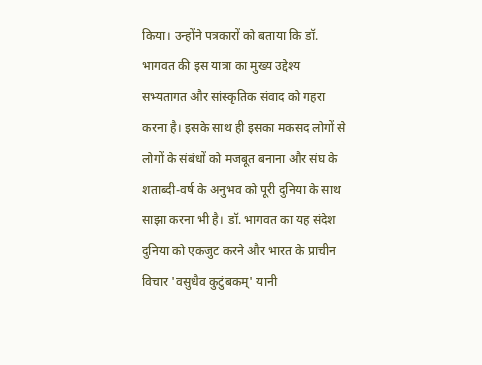किया। उन्होंने पत्रकारों को बताया कि डॉ. भागवत की इस यात्रा का मुख्य उद्देश्य सभ्यतागत और सांस्कृतिक संवाद को गहरा करना है। इसके साथ ही इसका मकसद लोगों से लोगों के संबंधों को मजबूत बनाना और संघ के शताब्दी-वर्ष के अनुभव को पूरी दुनिया के साथ साझा करना भी है। डॉ. भागवत का यह संदेश दुनिया को एकजुट करने और भारत के प्राचीन विचार 'वसुधैव कुटुंबकम्' यानी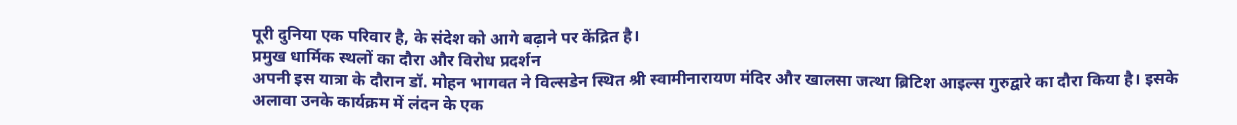पूरी दुनिया एक परिवार है, के संदेश को आगे बढ़ाने पर केंद्रित है।
प्रमुख धार्मिक स्थलों का दौरा और विरोध प्रदर्शन
अपनी इस यात्रा के दौरान डॉ. मोहन भागवत ने विल्सडेन स्थित श्री स्वामीनारायण मंदिर और खालसा जत्था ब्रिटिश आइल्स गुरुद्वारे का दौरा किया है। इसके अलावा उनके कार्यक्रम में लंदन के एक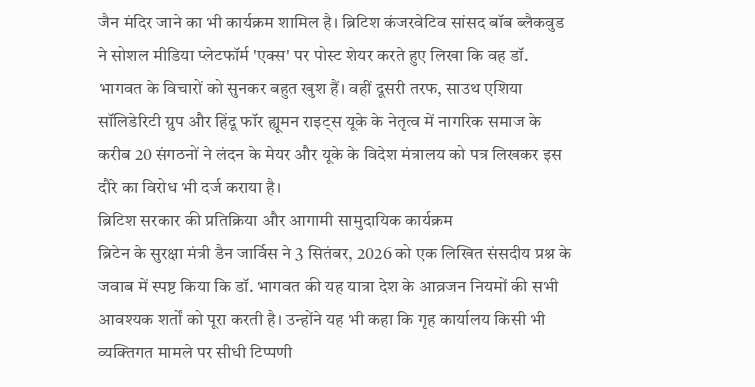जैन मंदिर जाने का भी कार्यक्रम शामिल है। ब्रिटिश कंजरवेटिव सांसद बॉब ब्लैकवुड ने सोशल मीडिया प्लेटफॉर्म 'एक्स' पर पोस्ट शेयर करते हुए लिखा कि वह डॉ. भागवत के विचारों को सुनकर बहुत खुश हैं। वहीं दूसरी तरफ, साउथ एशिया सॉलिडेरिटी ग्रुप और हिंदू फॉर ह्यूमन राइट्स यूके के नेतृत्व में नागरिक समाज के करीब 20 संगठनों ने लंदन के मेयर और यूके के विदेश मंत्रालय को पत्र लिखकर इस दौरे का विरोध भी दर्ज कराया है।
ब्रिटिश सरकार की प्रतिक्रिया और आगामी सामुदायिक कार्यक्रम
ब्रिटेन के सुरक्षा मंत्री डैन जार्विस ने 3 सितंबर, 2026 को एक लिखित संसदीय प्रश्न के जवाब में स्पष्ट किया कि डॉ. भागवत की यह यात्रा देश के आव्रजन नियमों की सभी आवश्यक शर्तों को पूरा करती है। उन्होंने यह भी कहा कि गृह कार्यालय किसी भी व्यक्तिगत मामले पर सीधी टिप्पणी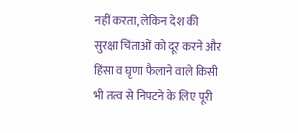नहीं करता, लेकिन देश की सुरक्षा चिंताओं को दूर करने और हिंसा व घृणा फैलाने वाले किसी भी तत्व से निपटने के लिए पूरी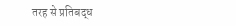तरह से प्रतिबद्ध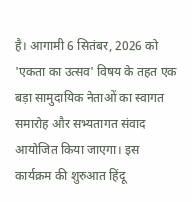है। आगामी 6 सितंबर, 2026 को 'एकता का उत्सव' विषय के तहत एक बड़ा सामुदायिक नेताओं का स्वागत समारोह और सभ्यतागत संवाद आयोजित किया जाएगा। इस कार्यक्रम की शुरुआत हिंदू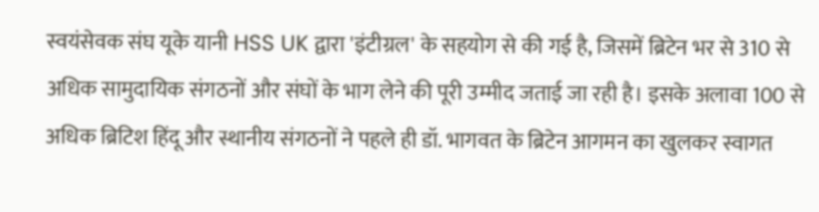स्वयंसेवक संघ यूके यानी HSS UK द्वारा 'इंटीग्रल' के सहयोग से की गई है, जिसमें ब्रिटेन भर से 310 से अधिक सामुदायिक संगठनों और संघों के भाग लेने की पूरी उम्मीद जताई जा रही है। इसके अलावा 100 से अधिक ब्रिटिश हिंदू और स्थानीय संगठनों ने पहले ही डॉ. भागवत के ब्रिटेन आगमन का खुलकर स्वागत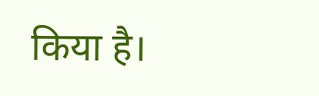किया है।